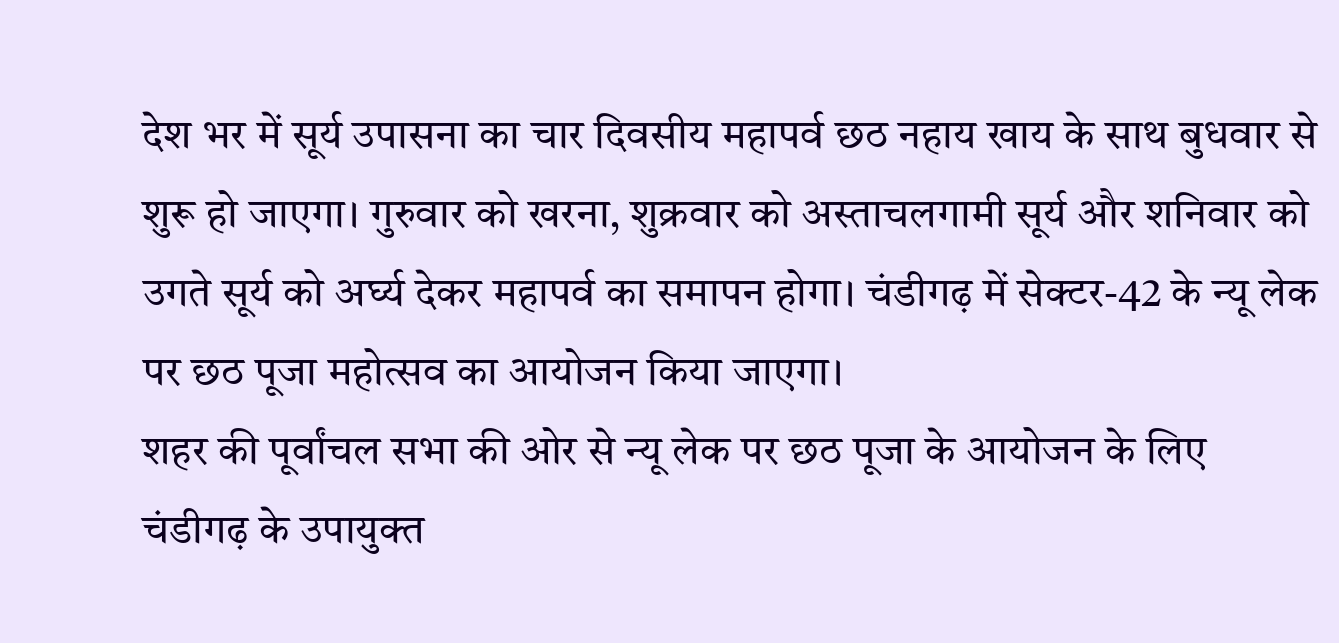देश भर में सूर्य उपासना का चार दिवसीय महापर्व छठ नहाय खाय के साथ बुधवार से शुरू हो जाएगा। गुरुवार को खरना, शुक्रवार को अस्ताचलगामी सूर्य और शनिवार को उगते सूर्य को अर्घ्य देकर महापर्व का समापन होगा। चंडीगढ़ में सेक्टर-42 के न्यू लेक पर छठ पूजा महोत्सव का आयोजन किया जाएगा।
शहर की पूर्वांचल सभा की ओर से न्यू लेक पर छठ पूजा के आयोजन के लिए चंडीगढ़ के उपायुक्त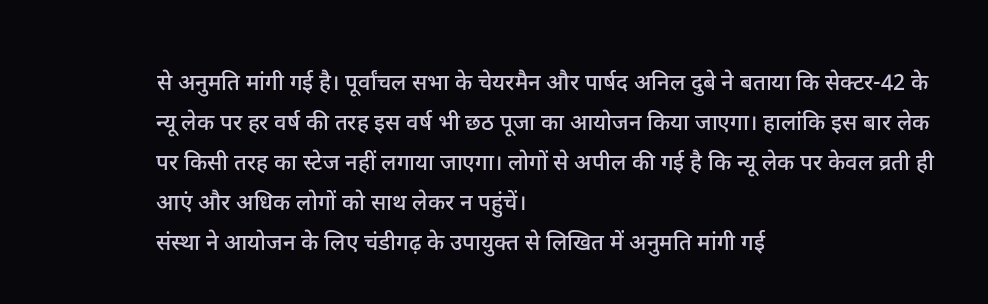से अनुमति मांगी गई है। पूर्वांचल सभा के चेयरमैन और पार्षद अनिल दुबे ने बताया कि सेक्टर-42 के न्यू लेक पर हर वर्ष की तरह इस वर्ष भी छठ पूजा का आयोजन किया जाएगा। हालांकि इस बार लेक पर किसी तरह का स्टेज नहीं लगाया जाएगा। लोगों से अपील की गई है कि न्यू लेक पर केवल व्रती ही आएं और अधिक लोगों को साथ लेकर न पहुंचें।
संस्था ने आयोजन के लिए चंडीगढ़ के उपायुक्त से लिखित में अनुमति मांगी गई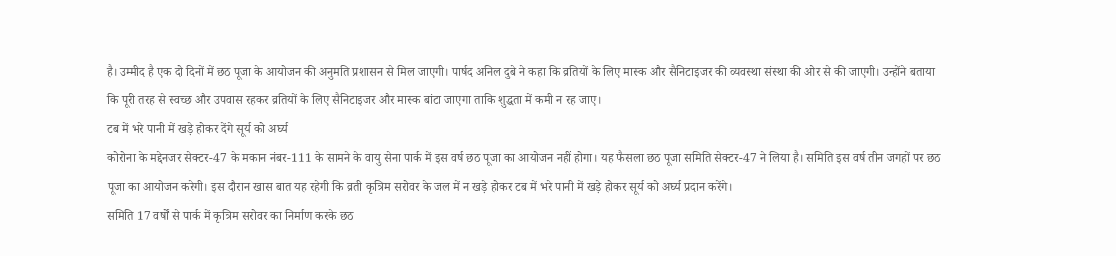है। उम्मीद है एक दो दिनों में छठ पूजा के आयोजन की अनुमति प्रशासन से मिल जाएगी। पार्षद अनिल दुबे ने कहा कि व्रतियों के लिए मास्क और सैनिटाइजर की व्यवस्था संस्था की ओर से की जाएगी। उन्होंने बताया कि पूरी तरह से स्वच्छ और उपवास रहकर व्रतियों के लिए सैनिटाइजर और मास्क बांटा जाएगा ताकि शुद्धता में कमी न रह जाए।
टब में भरे पानी में खड़े होकर देंगे सूर्य को अर्घ्य
कोरोना के मद्देनजर सेक्टर-47 के मकान नंबर-111 के सामने के वायु सेना पार्क में इस वर्ष छठ पूजा का आयोजन नहीं होगा। यह फैसला छठ पूजा समिति सेक्टर-47 ने लिया है। समिति इस वर्ष तीन जगहों पर छठ पूजा का आयोजन करेगी। इस दौरान खास बात यह रहेगी कि व्रती कृत्रिम सरोवर के जल में न खड़े होकर टब में भरे पानी में खड़े होकर सूर्य को अर्घ्य प्रदान करेंगे।
समिति 17 वर्षों से पार्क में कृत्रिम सरोवर का निर्माण करके छठ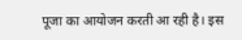पूजा का आयोजन करती आ रही है। इस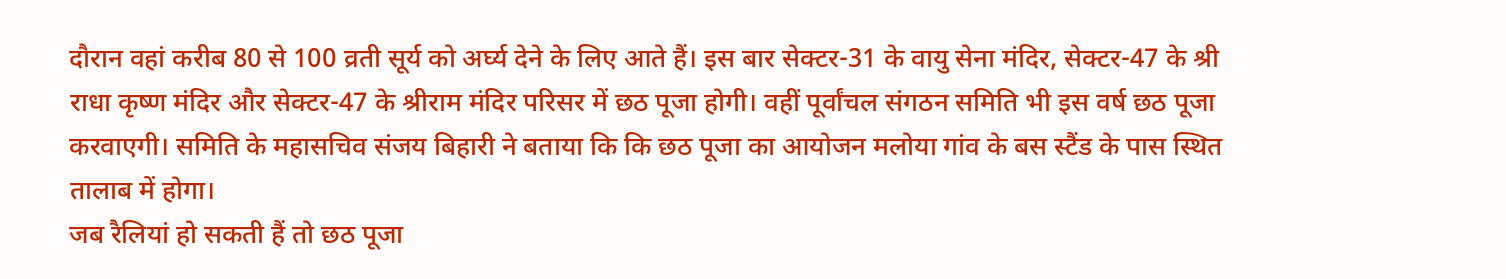दौरान वहां करीब 80 से 100 व्रती सूर्य को अर्घ्य देने के लिए आते हैं। इस बार सेक्टर-31 के वायु सेना मंदिर, सेक्टर-47 के श्री राधा कृष्ण मंदिर और सेक्टर-47 के श्रीराम मंदिर परिसर में छठ पूजा होगी। वहीं पूर्वांचल संगठन समिति भी इस वर्ष छठ पूजा करवाएगी। समिति के महासचिव संजय बिहारी ने बताया कि कि छठ पूजा का आयोजन मलोया गांव के बस स्टैंड के पास स्थित तालाब में होगा।
जब रैलियां हो सकती हैं तो छठ पूजा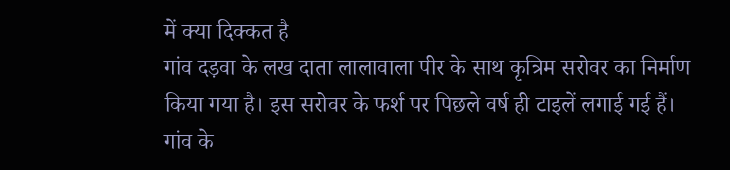में क्या दिक्कत है
गांव दड़वा के लख दाता लालावाला पीर के साथ कृत्रिम सरोवर का निर्माण किया गया है। इस सरोवर के फर्श पर पिछले वर्ष ही टाइलें लगाई गई हैं। गांव के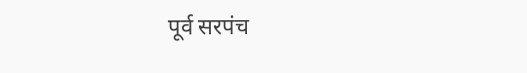पूर्व सरपंच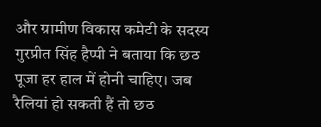और ग्रामीण विकास कमेटी के सदस्य गुरप्रीत सिंह हैप्पी ने बताया कि छठ पूजा हर हाल में होनी चाहिए। जब रैलियां हो सकती हैं तो छठ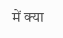में क्या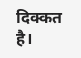दिक्कत है।